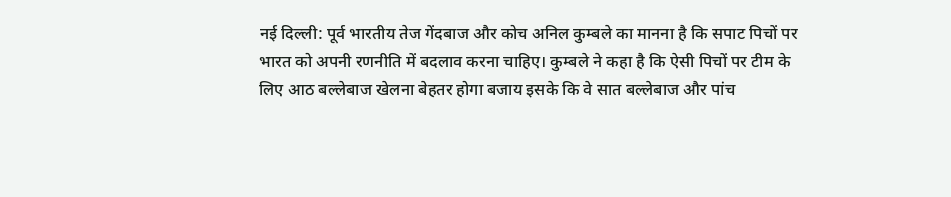नई दिल्ली: पूर्व भारतीय तेज गेंदबाज और कोच अनिल कुम्बले का मानना है कि सपाट पिचों पर भारत को अपनी रणनीति में बदलाव करना चाहिए। कुम्बले ने कहा है कि ऐसी पिचों पर टीम के लिए आठ बल्लेबाज खेलना बेहतर होगा बजाय इसके कि वे सात बल्लेबाज और पांच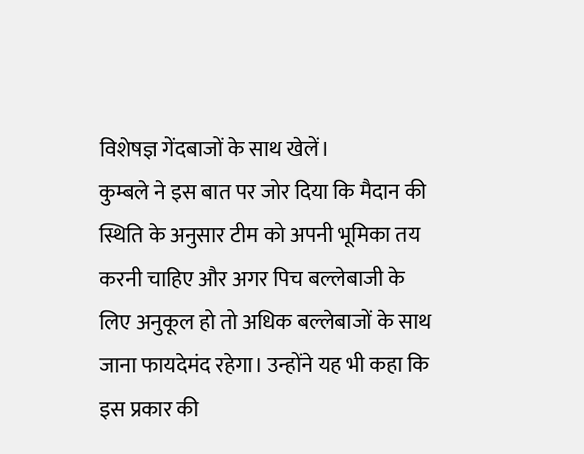विशेषज्ञ गेंदबाजों के साथ खेलें।
कुम्बले ने इस बात पर जोर दिया कि मैदान की स्थिति के अनुसार टीम को अपनी भूमिका तय करनी चाहिए और अगर पिच बल्लेबाजी के लिए अनुकूल हो तो अधिक बल्लेबाजों के साथ जाना फायदेमंद रहेगा। उन्होंने यह भी कहा कि इस प्रकार की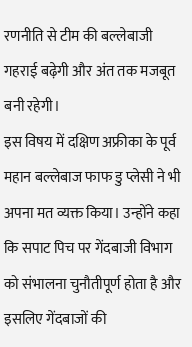रणनीति से टीम की बल्लेबाजी गहराई बढ़ेगी और अंत तक मजबूत बनी रहेगी।
इस विषय में दक्षिण अफ्रीका के पूर्व महान बल्लेबाज फाफ डु प्लेसी ने भी अपना मत व्यक्त किया। उन्होंने कहा कि सपाट पिच पर गेंदबाजी विभाग को संभालना चुनौतीपूर्ण होता है और इसलिए गेंदबाजों की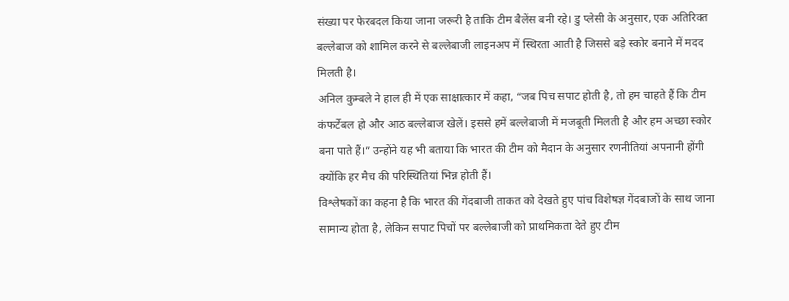संख्या पर फेरबदल किया जाना जरूरी है ताकि टीम बैलेंस बनी रहे। डु प्लेसी के अनुसार, एक अतिरिक्त बल्लेबाज को शामिल करने से बल्लेबाजी लाइनअप में स्थिरता आती है जिससे बड़े स्कोर बनाने में मदद मिलती है।
अनिल कुम्बले ने हाल ही में एक साक्षात्कार में कहा, “जब पिच सपाट होती है, तो हम चाहते हैं कि टीम कंफर्टेबल हो और आठ बल्लेबाज खेलें। इससे हमें बल्लेबाजी में मजबूती मिलती है और हम अच्छा स्कोर बना पाते हैं।” उन्होंने यह भी बताया कि भारत की टीम को मैदान के अनुसार रणनीतियां अपनानी होंगी क्योंकि हर मैच की परिस्थितियां भिन्न होती हैं।
विश्लेषकों का कहना है कि भारत की गेंदबाजी ताकत को देखते हुए पांच विशेषज्ञ गेंदबाजों के साथ जाना सामान्य होता है, लेकिन सपाट पिचों पर बल्लेबाजी को प्राथमिकता देते हुए टीम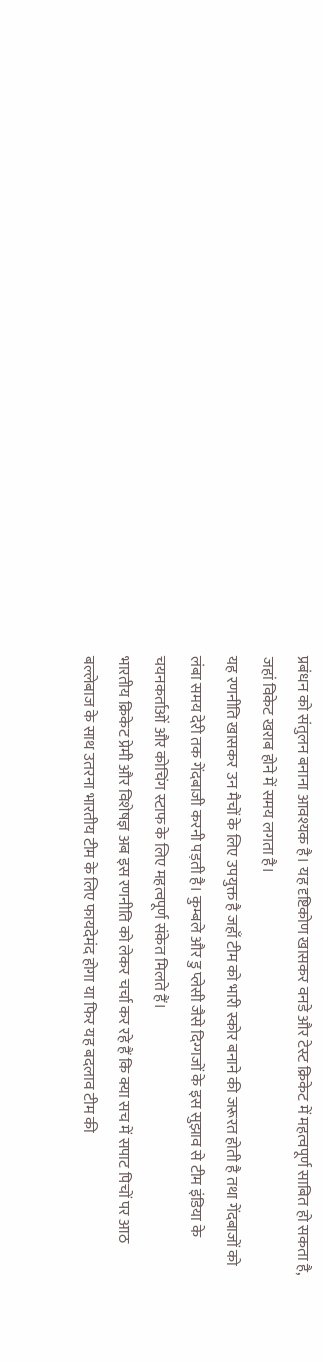प्रबंधन को संतुलन बनाना आवश्यक है। यह दृष्टिकोण खासकर वनडे और टेस्ट क्रिकेट में महत्वपूर्ण साबित हो सकता है, जहां विकेट खराब होने में समय लगता है।
यह रणनीति खासकर उन मैचों के लिए उपयुक्त है जहाँ टीम को भारी स्कोर बनाने की जरूरत होती है तथा गेंदबाजों को लंबा समय देरी तक गेंदबाजी करनी पड़ती है। कुम्बले और डु प्लेसी जैसे दिग्गजों के इस सुझाव से टीम इंडिया के चयनकर्ताओं और कोचिंग स्टाफ के लिए महत्वपूर्ण संकेत मिलते हैं।
भारतीय क्रिकेट प्रेमी और विशेषज्ञ अब इस रणनीति को लेकर चर्चा कर रहे हैं कि क्या सच में सपाट पिचों पर आठ बल्लेबाज के साथ उतरना भारतीय टीम के लिए फायदेमंद होगा या फिर यह बदलाव टीम की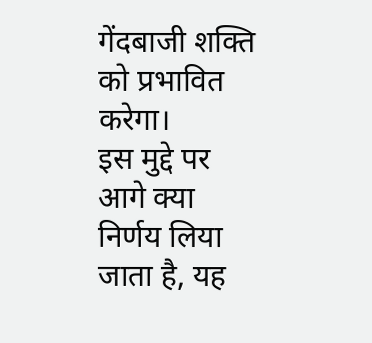गेंदबाजी शक्ति को प्रभावित करेगा।
इस मुद्दे पर आगे क्या निर्णय लिया जाता है, यह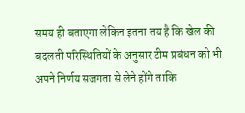समय ही बताएगा लेकिन इतना तय है कि खेल की बदलती परिस्थितियों के अनुसार टीम प्रबंधन को भी अपने निर्णय सजगता से लेने होंगे ताकि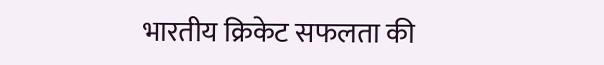भारतीय क्रिकेट सफलता की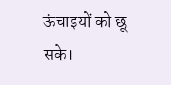ऊंचाइयों को छू सके।